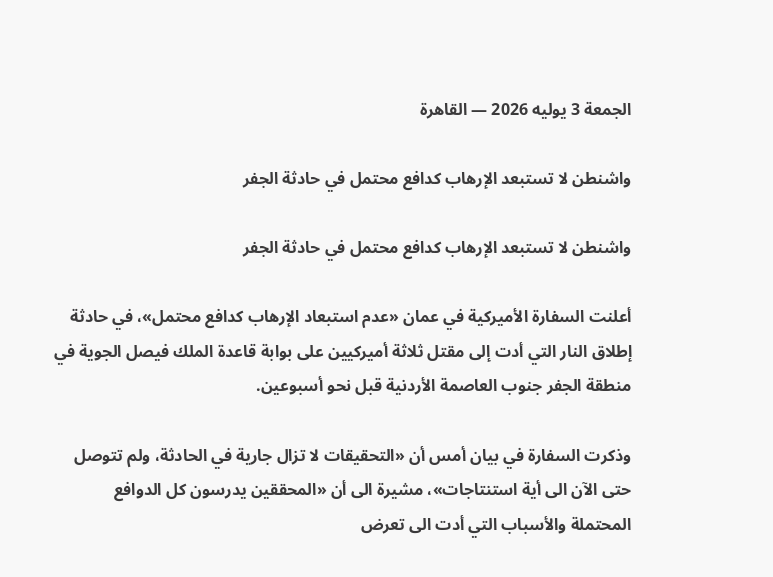الجمعة 3 يوليه 2026 — القاهرة

واشنطن لا تستبعد الإرهاب كدافع محتمل في حادثة الجفر

واشنطن لا تستبعد الإرهاب كدافع محتمل في حادثة الجفر

أعلنت السفارة الأميركية في عمان «عدم استبعاد الإرهاب كدافع محتمل»، في حادثة إطلاق النار التي أدت إلى مقتل ثلاثة أميركيين على بوابة قاعدة الملك فيصل الجوية في منطقة الجفر جنوب العاصمة الأردنية قبل نحو أسبوعين.

وذكرت السفارة في بيان أمس أن «التحقيقات لا تزال جارية في الحادثة، ولم تتوصل حتى الآن الى أية استنتاجات»، مشيرة الى أن «المحققين يدرسون كل الدوافع المحتملة والأسباب التي أدت الى تعرض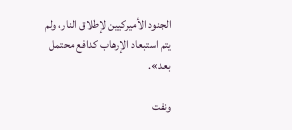الجنود الأميركيين لإطلاق النار، ولم يتم استبعاد الإرهاب كدافع محتمل بعد».

ونفت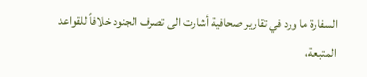السفارة ما ورد في تقارير صحافية أشارت الى تصرف الجنود خلافاً للقواعد المتبعة،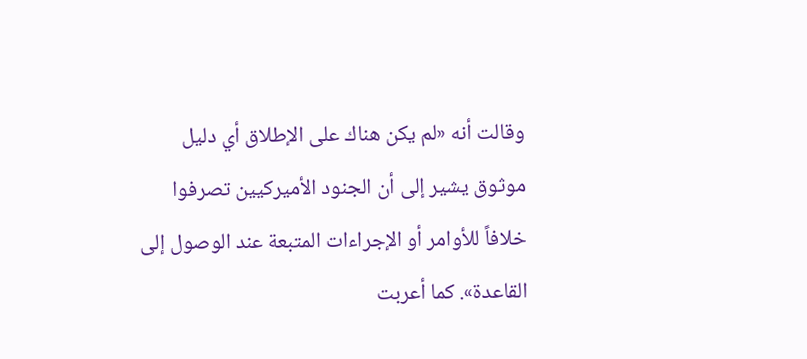وقالت أنه «لم يكن هناك على الإطلاق أي دليل موثوق يشير إلى أن الجنود الأميركيين تصرفوا خلافاً للأوامر أو الإجراءات المتبعة عند الوصول إلى القاعدة». كما أعربت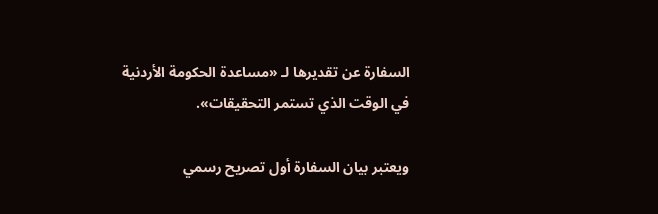السفارة عن تقديرها لـ «مساعدة الحكومة الأردنية في الوقت الذي تستمر التحقيقات».

ويعتبر بيان السفارة أول تصريح رسمي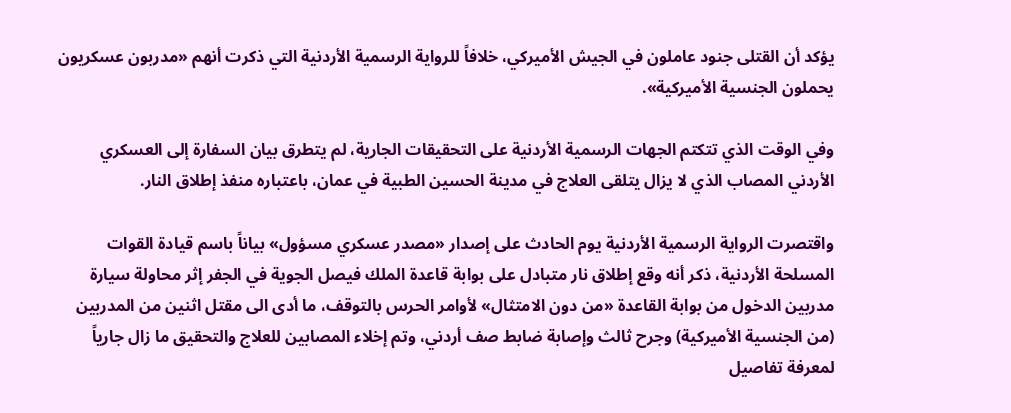يؤكد أن القتلى جنود عاملون في الجيش الأميركي، خلافاً للرواية الرسمية الأردنية التي ذكرت أنهم «مدربون عسكريون يحملون الجنسية الأميركية».

وفي الوقت الذي تتكتم الجهات الرسمية الأردنية على التحقيقات الجارية، لم يتطرق بيان السفارة إلى العسكري الأردني المصاب الذي لا يزال يتلقى العلاج في مدينة الحسين الطبية في عمان، باعتباره منفذ إطلاق النار.

واقتصرت الرواية الرسمية الأردنية يوم الحادث على إصدار «مصدر عسكري مسؤول» بياناً باسم قيادة القوات المسلحة الأردنية، ذكر أنه وقع إطلاق نار متبادل على بوابة قاعدة الملك فيصل الجوية في الجفر إثر محاولة سيارة مدربين الدخول من بوابة القاعدة «من دون الامتثال» لأوامر الحرس بالتوقف، ما أدى الى مقتل اثنين من المدربين (من الجنسية الأميركية) وجرح ثالث وإصابة ضابط صف أردني، وتم إخلاء المصابين للعلاج والتحقيق ما زال جارياً لمعرفة تفاصيل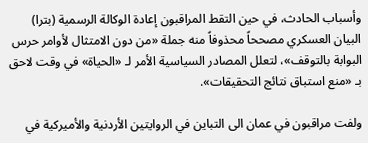وأسباب الحادث، في حين التقط المراقبون إعادة الوكالة الرسمية (بترا) البيان العسكري مصححاً محذوفاً منه جملة «من دون الامتثال لأوامر حرس البوابة بالتوقف»، لتعلل المصادر السياسية الأمر لـ «الحياة» في وقت لاحق بـ «منع استباق نتائج التحقيقات».

ولفت مراقبون في عمان الى التباين في الروايتين الأردنية والأميركية في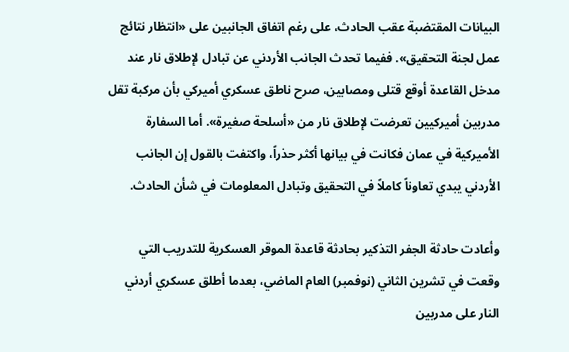البيانات المقتضبة عقب الحادث، على رغم اتفاق الجانبين على «انتظار نتائج عمل لجنة التحقيق». ففيما تحدث الجانب الأردني عن تبادل لإطلاق نار عند مدخل القاعدة أوقع قتلى ومصابين، صرح ناطق عسكري أميركي بأن مركبة تقل مدربين أميركيين تعرضت لإطلاق نار من «أسلحة صغيرة». أما السفارة الأميركية في عمان فكانت في بيانها أكثر حذراً، واكتفت بالقول إن الجانب الأردني يبدي تعاوناً كاملاً في التحقيق وتبادل المعلومات في شأن الحادث.

وأعادت حادثة الجفر التذكير بحادثة قاعدة الموقر العسكرية للتدريب التي وقعت في تشرين الثاني (نوفمبر) العام الماضي، بعدما أطلق عسكري أردني النار على مدربين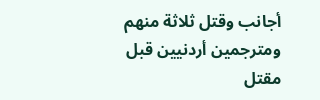أجانب وقتل ثلاثة منهم ومترجمين أردنيين قبل مقتل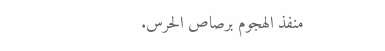منفذ الهجوم برصاص الحرس.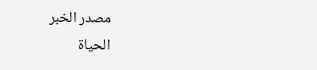مصدر الخبر
الحياة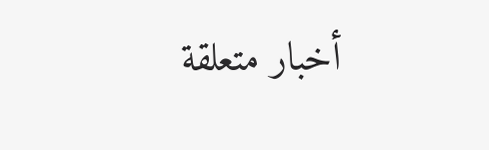أخبار متعلقة